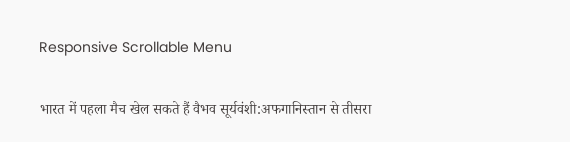Responsive Scrollable Menu

भारत में पहला मैच खेल सकते हैं वैभव सूर्यवंशी:अफगानिस्तान से तीसरा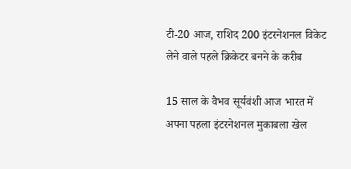टी-20 आज, राशिद 200 इंटरनेशनल विकेट लेने वाले पहले क्रिकेटर बनने के करीब

15 साल के वैभव सूर्यवंशी आज भारत में अपना पहला इंटरनेशनल मुकाबला खेल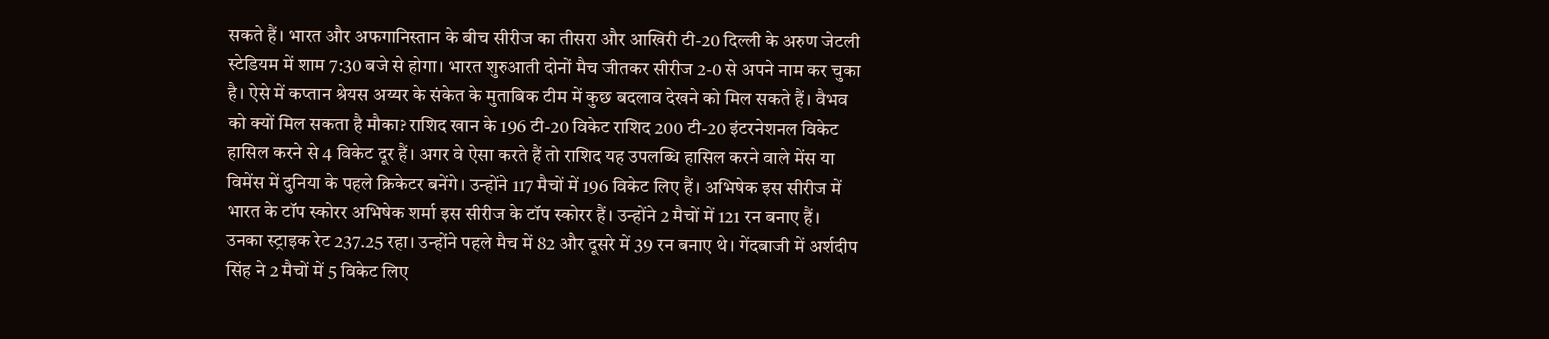सकते हैं। भारत और अफगानिस्तान के बीच सीरीज का तीसरा और आखिरी टी-20 दिल्ली के अरुण जेटली स्टेडियम में शाम 7:30 बजे से होगा। भारत शुरुआती दोनों मैच जीतकर सीरीज 2-0 से अपने नाम कर चुका है। ऐसे में कप्तान श्रेयस अय्यर के संकेत के मुताबिक टीम में कुछ बदलाव देखने को मिल सकते हैं। वैभव को क्यों मिल सकता है मौका? राशिद खान के 196 टी-20 विकेट राशिद 200 टी-20 इंटरनेशनल विकेट हासिल करने से 4 विकेट दूर हैं। अगर वे ऐसा करते हैं तो राशिद यह उपलब्धि हासिल करने वाले मेंस या विमेंस में दुनिया के पहले क्रिकेटर बनेंगे। उन्होंने 117 मैचों में 196 विकेट लिए हैं। अभिषेक इस सीरीज में भारत के टॉप स्कोरर अभिषेक शर्मा इस सीरीज के टॉप स्कोरर हैं। उन्होंने 2 मैचों में 121 रन बनाए हैं। उनका स्ट्राइक रेट 237.25 रहा। उन्होंने पहले मैच में 82 और दूसरे में 39 रन बनाए थे। गेंदबाजी में अर्शदीप सिंह ने 2 मैचों में 5 विकेट लिए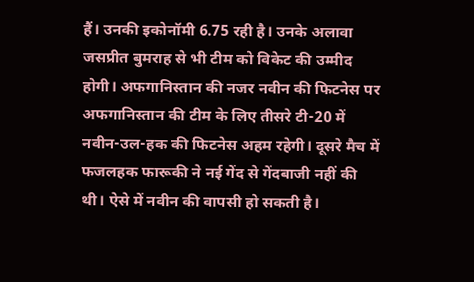हैं। उनकी इकोनॉमी 6.75 रही है। उनके अलावा जसप्रीत बुमराह से भी टीम को विकेट की उम्मीद होगी। अफगानिस्तान की नजर नवीन की फिटनेस पर अफगानिस्तान की टीम के लिए तीसरे टी-20 में नवीन-उल-हक की फिटनेस अहम रहेगी। दूसरे मैच में फजलहक फारूकी ने नई गेंद से गेंदबाजी नहीं की थी। ऐसे में नवीन की वापसी हो सकती है।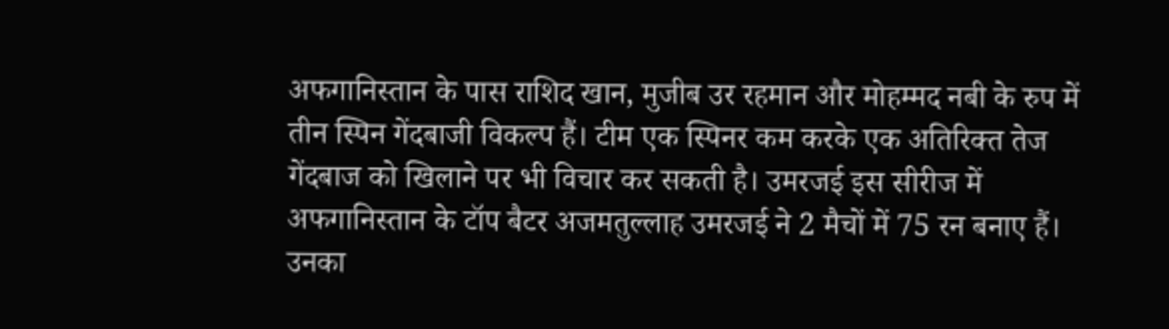अफगानिस्तान के पास राशिद खान, मुजीब उर रहमान और मोहम्मद नबी के रुप में तीन स्पिन गेंदबाजी विकल्प हैं। टीम एक स्पिनर कम करके एक अतिरिक्त तेज गेंदबाज को खिलाने पर भी विचार कर सकती है। उमरजई इस सीरीज में अफगानिस्तान के टॉप बैटर अजमतुल्लाह उमरजई ने 2 मैचों में 75 रन बनाए हैं। उनका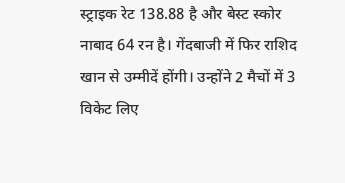स्ट्राइक रेट 138.88 है और बेस्ट स्कोर नाबाद 64 रन है। गेंदबाजी में फिर राशिद खान से उम्मीदें होंगी। उन्होंने 2 मैचों में 3 विकेट लिए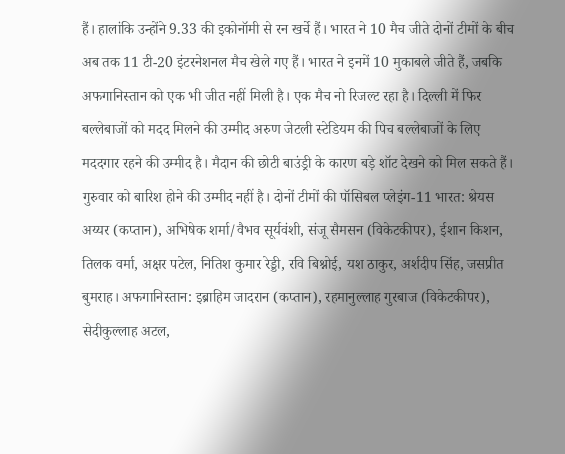हैं। हालांकि उन्होंने 9.33 की इकोनॉमी से रन खर्चे हैं। भारत ने 10 मैच जीते दोनों टीमों के बीच अब तक 11 टी-20 इंटरनेशनल मैच खेले गए हैं। भारत ने इनमें 10 मुकाबले जीते हैं, जबकि अफगानिस्तान को एक भी जीत नहीं मिली है। एक मैच नो रिजल्ट रहा है। दिल्ली में फिर बल्लेबाजों को मदद मिलने की उम्मीद अरुण जेटली स्टेडियम की पिच बल्लेबाजों के लिए मददगार रहने की उम्मीद है। मैदान की छोटी बाउंड्री के कारण बड़े शॉट देखने को मिल सकते हैं। गुरुवार को बारिश होने की उम्मीद नहीं है। दोनों टीमों की पॉसिबल प्लेइंग-11 भारत: श्रेयस अय्यर (कप्तान), अभिषेक शर्मा/वैभव सूर्यवंशी, संजू सैमसन (विकेटकीपर), ईशान किशन, तिलक वर्मा, अक्षर पटेल, नितिश कुमार रेड्डी, रवि बिश्नोई, यश ठाकुर, अर्शदीप सिंह, जसप्रीत बुमराह। अफगानिस्तान: इब्राहिम जादरान (कप्तान), रहमानुल्लाह गुरबाज (विकेटकीपर), सेदीकुल्लाह अटल,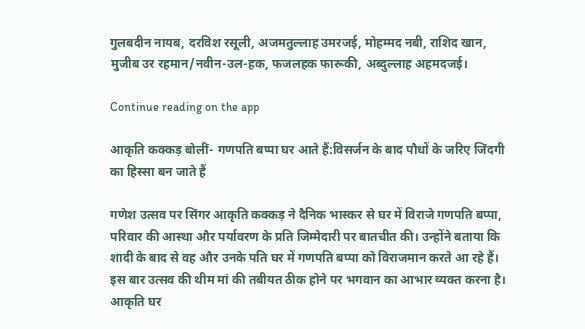गुलबदीन नायब, दरविश रसूली, अजमतुल्लाह उमरजई, मोहम्मद नबी, राशिद खान, मुजीब उर रहमान/नवीन-उल-हक, फजलहक फारूकी, अब्दुल्लाह अहमदजई।

Continue reading on the app

आकृति कक्कड़ बोलीं- गणपति बप्पा घर आते हैं:विसर्जन के बाद पौधों के जरिए जिंदगी का हिस्सा बन जाते हैं

गणेश उत्सव पर सिंगर आकृति कक्कड़ ने दैनिक भास्कर से घर में विराजे गणपति बप्पा, परिवार की आस्था और पर्यावरण के प्रति जिम्मेदारी पर बातचीत की। उन्होंने बताया कि शादी के बाद से वह और उनके पति घर में गणपति बप्पा को विराजमान करते आ रहे हैं। इस बार उत्सव की थीम मां की तबीयत ठीक होने पर भगवान का आभार व्यक्त करना है। आकृति घर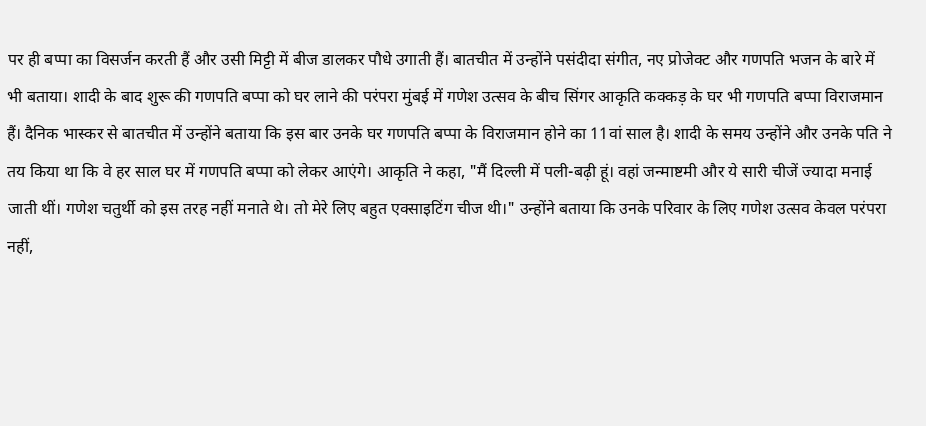पर ही बप्पा का विसर्जन करती हैं और उसी मिट्टी में बीज डालकर पौधे उगाती हैं। बातचीत में उन्होंने पसंदीदा संगीत, नए प्रोजेक्ट और गणपति भजन के बारे में भी बताया। शादी के बाद शुरू की गणपति बप्पा को घर लाने की परंपरा मुंबई में गणेश उत्सव के बीच सिंगर आकृति कक्कड़ के घर भी गणपति बप्पा विराजमान हैं। दैनिक भास्कर से बातचीत में उन्होंने बताया कि इस बार उनके घर गणपति बप्पा के विराजमान होने का 11वां साल है। शादी के समय उन्होंने और उनके पति ने तय किया था कि वे हर साल घर में गणपति बप्पा को लेकर आएंगे। आकृति ने कहा, "मैं दिल्ली में पली-बढ़ी हूं। वहां जन्माष्टमी और ये सारी चीजें ज्यादा मनाई जाती थीं। गणेश चतुर्थी को इस तरह नहीं मनाते थे। तो मेरे लिए बहुत एक्साइटिंग चीज थी।" उन्होंने बताया कि उनके परिवार के लिए गणेश उत्सव केवल परंपरा नहीं,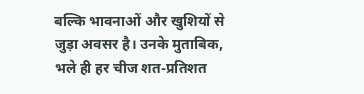बल्कि भावनाओं और खुशियों से जुड़ा अवसर है। उनके मुताबिक, भले ही हर चीज शत-प्रतिशत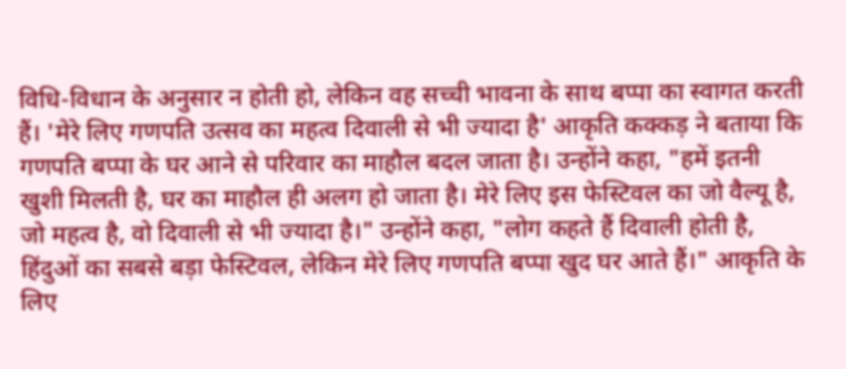विधि-विधान के अनुसार न होती हो, लेकिन वह सच्ची भावना के साथ बप्पा का स्वागत करती हैं। 'मेरे लिए गणपति उत्सव का महत्व दिवाली से भी ज्यादा है' आकृति कक्कड़ ने बताया कि गणपति बप्पा के घर आने से परिवार का माहौल बदल जाता है। उन्होंने कहा, "हमें इतनी खुशी मिलती है, घर का माहौल ही अलग हो जाता है। मेरे लिए इस फेस्टिवल का जो वैल्यू है, जो महत्व है, वो दिवाली से भी ज्यादा है।" उन्होंने कहा, "लोग कहते हैं दिवाली होती है, हिंदुओं का सबसे बड़ा फेस्टिवल, लेकिन मेरे लिए गणपति बप्पा खुद घर आते हैं।" आकृति के लिए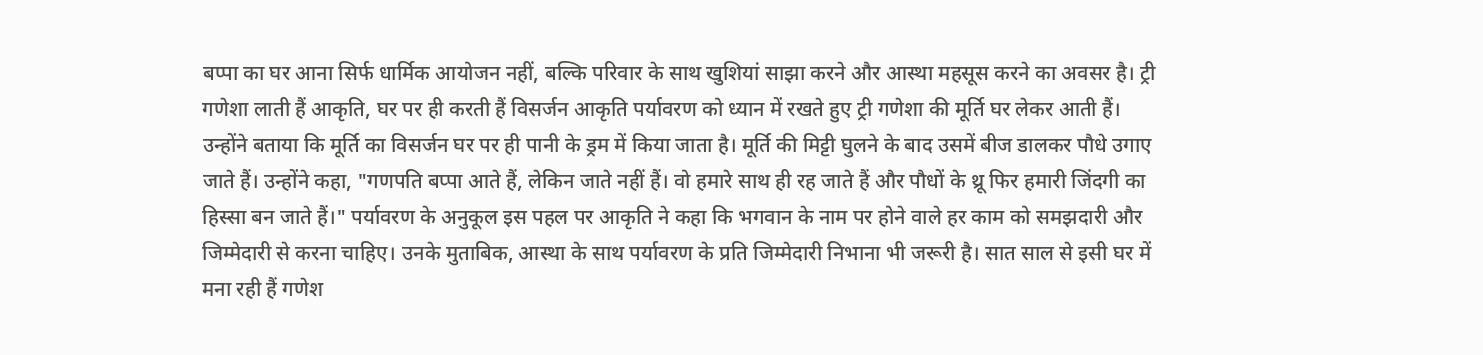बप्पा का घर आना सिर्फ धार्मिक आयोजन नहीं, बल्कि परिवार के साथ खुशियां साझा करने और आस्था महसूस करने का अवसर है। ट्री गणेशा लाती हैं आकृति, घर पर ही करती हैं विसर्जन आकृति पर्यावरण को ध्यान में रखते हुए ट्री गणेशा की मूर्ति घर लेकर आती हैं। उन्होंने बताया कि मूर्ति का विसर्जन घर पर ही पानी के ड्रम में किया जाता है। मूर्ति की मिट्टी घुलने के बाद उसमें बीज डालकर पौधे उगाए जाते हैं। उन्होंने कहा, "गणपति बप्पा आते हैं, लेकिन जाते नहीं हैं। वो हमारे साथ ही रह जाते हैं और पौधों के थ्रू फिर हमारी जिंदगी का हिस्सा बन जाते हैं।" पर्यावरण के अनुकूल इस पहल पर आकृति ने कहा कि भगवान के नाम पर होने वाले हर काम को समझदारी और जिम्मेदारी से करना चाहिए। उनके मुताबिक, आस्था के साथ पर्यावरण के प्रति जिम्मेदारी निभाना भी जरूरी है। सात साल से इसी घर में मना रही हैं गणेश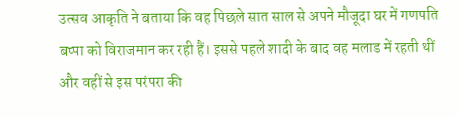उत्सव आकृति ने बताया कि वह पिछले सात साल से अपने मौजूदा घर में गणपति बप्पा को विराजमान कर रही हैं। इससे पहले शादी के बाद वह मलाड में रहती थीं और वहीं से इस परंपरा की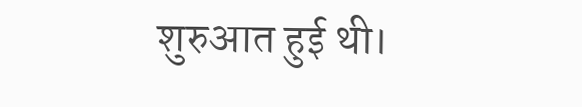शुरुआत हुई थी।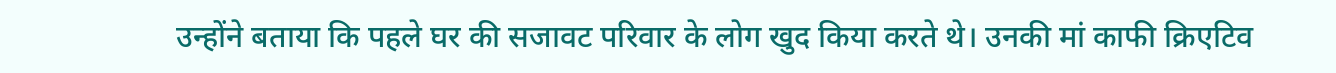उन्होंने बताया कि पहले घर की सजावट परिवार के लोग खुद किया करते थे। उनकी मां काफी क्रिएटिव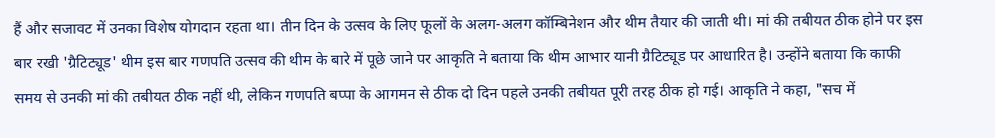हैं और सजावट में उनका विशेष योगदान रहता था। तीन दिन के उत्सव के लिए फूलों के अलग-अलग कॉम्बिनेशन और थीम तैयार की जाती थी। मां की तबीयत ठीक होने पर इस बार रखी 'ग्रैटिट्यूड' थीम इस बार गणपति उत्सव की थीम के बारे में पूछे जाने पर आकृति ने बताया कि थीम आभार यानी ग्रैटिट्यूड पर आधारित है। उन्होंने बताया कि काफी समय से उनकी मां की तबीयत ठीक नहीं थी, लेकिन गणपति बप्पा के आगमन से ठीक दो दिन पहले उनकी तबीयत पूरी तरह ठीक हो गई। आकृति ने कहा, "सच में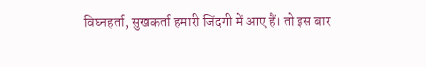विघ्नहर्ता, सुखकर्ता हमारी जिंदगी में आए हैं। तो इस बार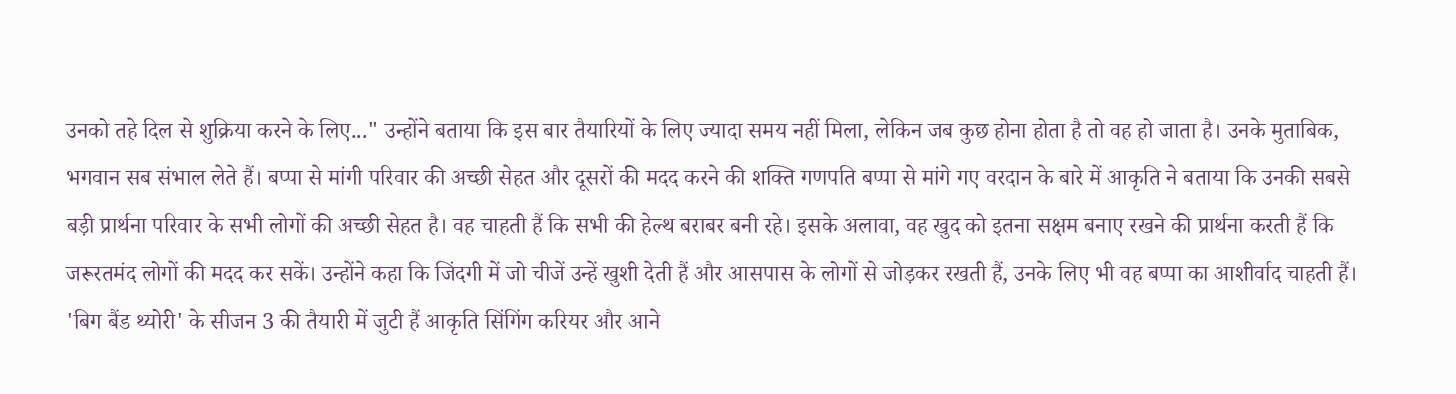उनको तहे दिल से शुक्रिया करने के लिए..." उन्होंने बताया कि इस बार तैयारियों के लिए ज्यादा समय नहीं मिला, लेकिन जब कुछ होना होता है तो वह हो जाता है। उनके मुताबिक, भगवान सब संभाल लेते हैं। बप्पा से मांगी परिवार की अच्छी सेहत और दूसरों की मदद करने की शक्ति गणपति बप्पा से मांगे गए वरदान के बारे में आकृति ने बताया कि उनकी सबसे बड़ी प्रार्थना परिवार के सभी लोगों की अच्छी सेहत है। वह चाहती हैं कि सभी की हेल्थ बराबर बनी रहे। इसके अलावा, वह खुद को इतना सक्षम बनाए रखने की प्रार्थना करती हैं कि जरूरतमंद लोगों की मदद कर सकें। उन्होंने कहा कि जिंदगी में जो चीजें उन्हें खुशी देती हैं और आसपास के लोगों से जोड़कर रखती हैं, उनके लिए भी वह बप्पा का आशीर्वाद चाहती हैं। 'बिग बैंड थ्योरी' के सीजन 3 की तैयारी में जुटी हैं आकृति सिंगिंग करियर और आने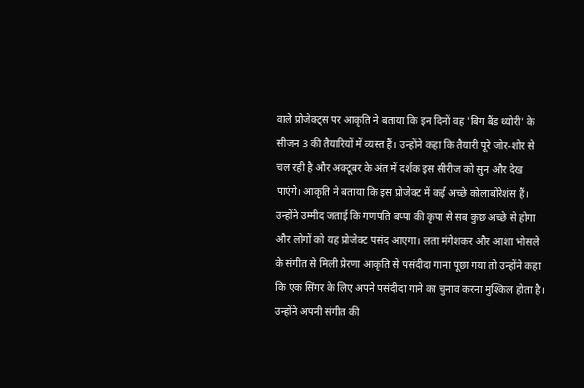वाले प्रोजेक्ट्स पर आकृति ने बताया कि इन दिनों वह 'बिग बैंड थ्योरी' के सीजन 3 की तैयारियों में व्यस्त हैं। उन्होंने कहा कि तैयारी पूरे जोर-शोर से चल रही है और अक्टूबर के अंत में दर्शक इस सीरीज को सुन और देख पाएंगे। आकृति ने बताया कि इस प्रोजेक्ट में कई अच्छे कोलाबोरेशंस हैं। उन्होंने उम्मीद जताई कि गणपति बप्पा की कृपा से सब कुछ अच्छे से होगा और लोगों को यह प्रोजेक्ट पसंद आएगा। लता मंगेशकर और आशा भोसले के संगीत से मिली प्रेरणा आकृति से पसंदीदा गाना पूछा गया तो उन्होंने कहा कि एक सिंगर के लिए अपने पसंदीदा गाने का चुनाव करना मुश्किल होता है। उन्होंने अपनी संगीत की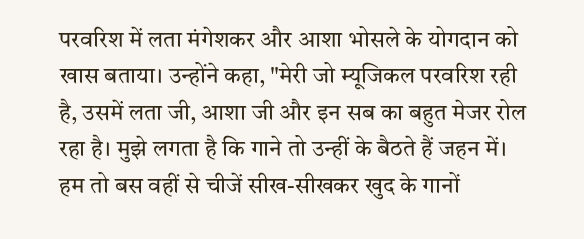परवरिश में लता मंगेशकर और आशा भोसले के योगदान को खास बताया। उन्होंने कहा, "मेरी जो म्यूजिकल परवरिश रही है, उसमें लता जी, आशा जी और इन सब का बहुत मेजर रोल रहा है। मुझे लगता है कि गाने तो उन्हीं के बैठते हैं जहन में। हम तो बस वहीं से चीजें सीख-सीखकर खुद के गानों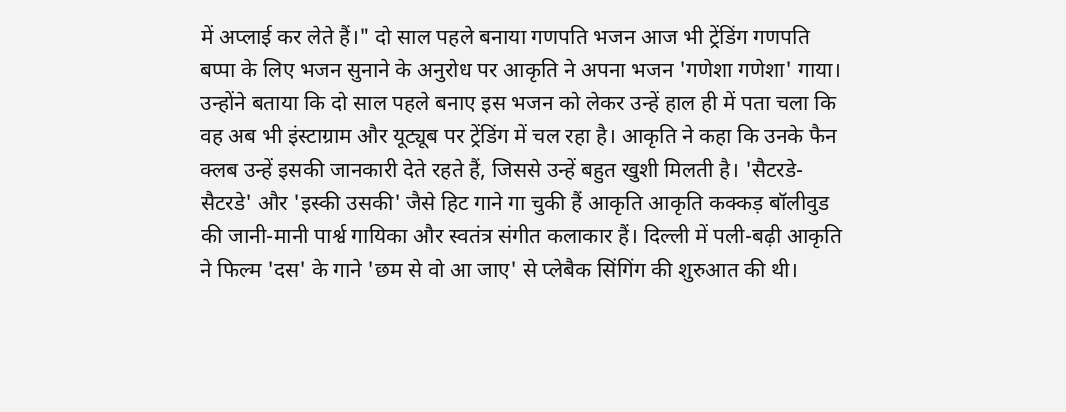में अप्लाई कर लेते हैं।" दो साल पहले बनाया गणपति भजन आज भी ट्रेंडिंग गणपति बप्पा के लिए भजन सुनाने के अनुरोध पर आकृति ने अपना भजन 'गणेशा गणेशा' गाया। उन्होंने बताया कि दो साल पहले बनाए इस भजन को लेकर उन्हें हाल ही में पता चला कि वह अब भी इंस्टाग्राम और यूट्यूब पर ट्रेंडिंग में चल रहा है। आकृति ने कहा कि उनके फैन क्लब उन्हें इसकी जानकारी देते रहते हैं, जिससे उन्हें बहुत खुशी मिलती है। 'सैटरडे-सैटरडे' और 'इस्की उसकी' जैसे हिट गाने गा चुकी हैं आकृति आकृति कक्कड़ बॉलीवुड की जानी-मानी पार्श्व गायिका और स्वतंत्र संगीत कलाकार हैं। दिल्ली में पली-बढ़ी आकृति ने फिल्म 'दस' के गाने 'छम से वो आ जाए' से प्लेबैक सिंगिंग की शुरुआत की थी।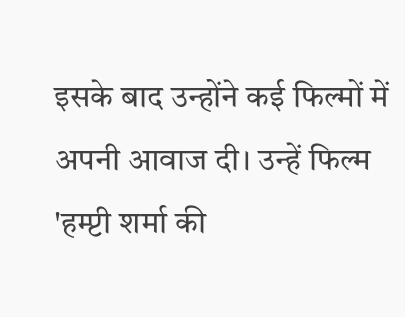इसके बाद उन्होंने कई फिल्मों में अपनी आवाज दी। उन्हें फिल्म 'हम्प्टी शर्मा की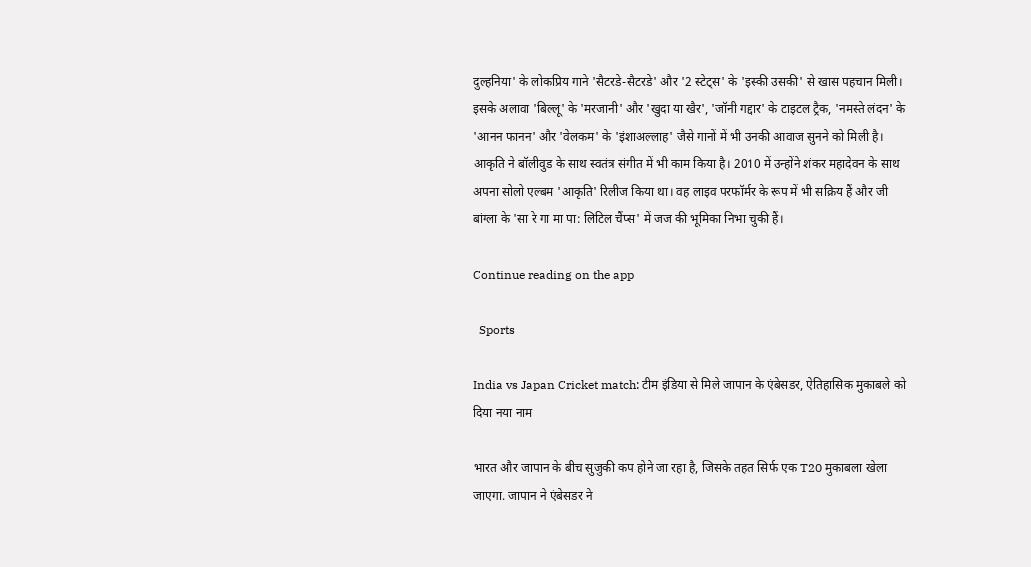दुल्हनिया' के लोकप्रिय गाने 'सैटरडे-सैटरडे' और '2 स्टेट्स' के 'इस्की उसकी' से खास पहचान मिली। इसके अलावा 'बिल्लू' के 'मरजानी' और 'खुदा या खैर', 'जॉनी गद्दार' के टाइटल ट्रैक, 'नमस्ते लंदन' के 'आनन फानन' और 'वेलकम' के 'इंशाअल्लाह' जैसे गानों में भी उनकी आवाज सुनने को मिली है। आकृति ने बॉलीवुड के साथ स्वतंत्र संगीत में भी काम किया है। 2010 में उन्होंने शंकर महादेवन के साथ अपना सोलो एल्बम 'आकृति' रिलीज किया था। वह लाइव परफॉर्मर के रूप में भी सक्रिय हैं और जी बांग्ला के 'सा रे गा मा पा: लिटिल चैंप्स' में जज की भूमिका निभा चुकी हैं।

Continue reading on the app

  Sports

India vs Japan Cricket match: टीम इंडिया से मिले जापान के एंबेसडर, ऐतिहासिक मुकाबले को दिया नया नाम

भारत और जापान के बीच सुजुकी कप होने जा रहा है, जिसके तहत सिर्फ एक T20 मुकाबला खेला जाएगा. जापान ने एंबेसडर ने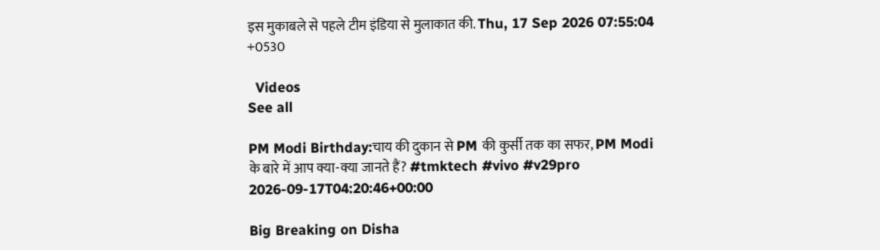इस मुकाबले से पहले टीम इंडिया से मुलाकात की. Thu, 17 Sep 2026 07:55:04 +0530

  Videos
See all

PM Modi Birthday:चाय की दुकान से PM की कुर्सी तक का सफर, PM Modi के बारे में आप क्या-क्या जानते हैं? #tmktech #vivo #v29pro
2026-09-17T04:20:46+00:00

Big Breaking on Disha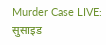Murder Case LIVE: सुसाइड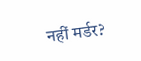नहीं मर्डर?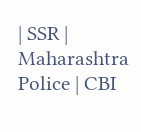| SSR | Maharashtra Police | CBI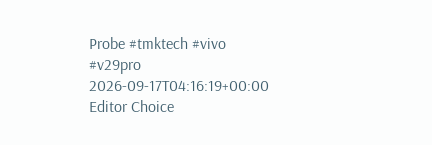Probe #tmktech #vivo #v29pro
2026-09-17T04:16:19+00:00
Editor Choice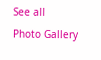See all
Photo Gallery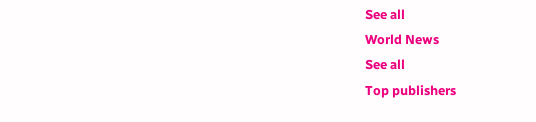See all
World News
See all
Top publishers